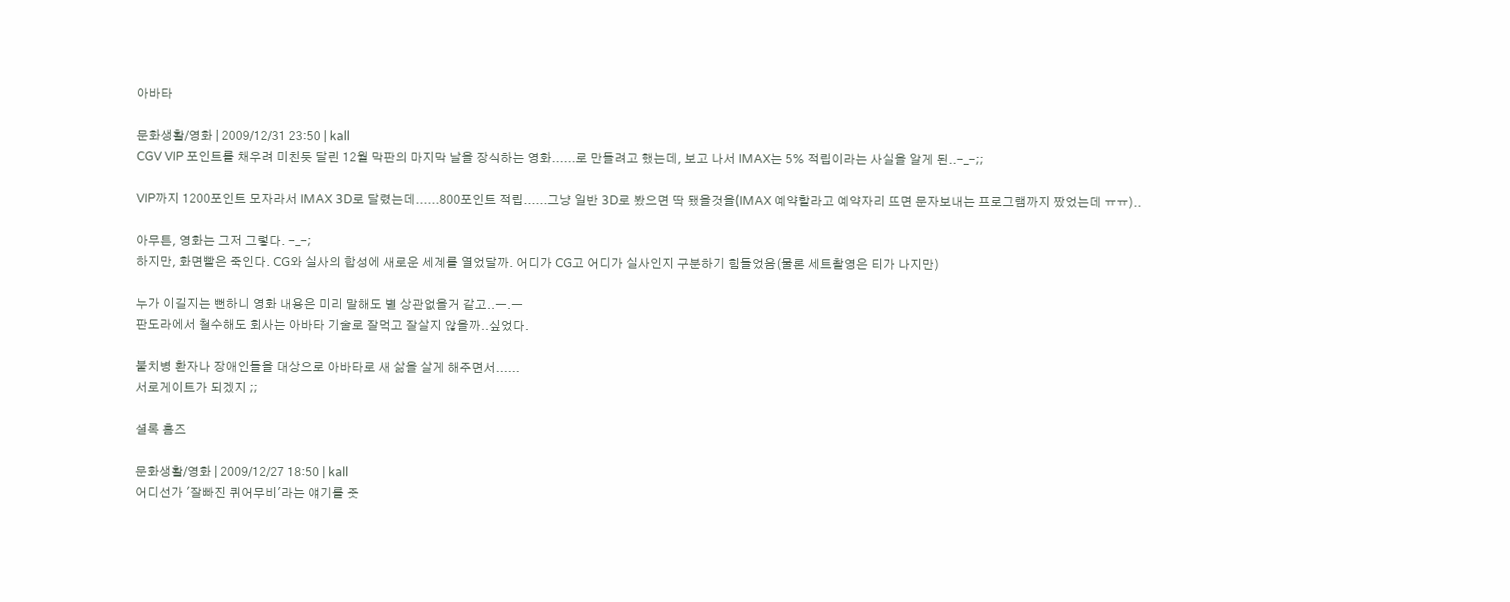아바타

문화생활/영화 | 2009/12/31 23:50 | kall
CGV VIP 포인트를 채우려 미친듯 달린 12월 막판의 마지막 날을 장식하는 영화......로 만들려고 했는데, 보고 나서 IMAX는 5% 적립이라는 사실을 알게 된..-_-;;

VIP까지 1200포인트 모자라서 IMAX 3D로 달렸는데......800포인트 적립......그냥 일반 3D로 봤으면 딱 됐을것을(IMAX 예약할라고 예약자리 뜨면 문자보내는 프로그램까지 짰었는데 ㅠㅠ)..

아무튼, 영화는 그저 그렇다. -_-;
하지만, 화면빨은 죽인다. CG와 실사의 합성에 새로운 세계를 열었달까. 어디가 CG고 어디가 실사인지 구분하기 힘들었음(물론 세트촬영은 티가 나지만)

누가 이길지는 뻔하니 영화 내용은 미리 말해도 별 상관없을거 같고..ㅡ.ㅡ
판도라에서 철수해도 회사는 아바타 기술로 잘먹고 잘살지 않을까..싶었다.

불치병 환자나 장애인들을 대상으로 아바타로 새 삶을 살게 해주면서......
서로게이트가 되겠지 ;;

셜록 홈즈

문화생활/영화 | 2009/12/27 18:50 | kall
어디선가 '잘빠진 퀴어무비'라는 얘기를 줏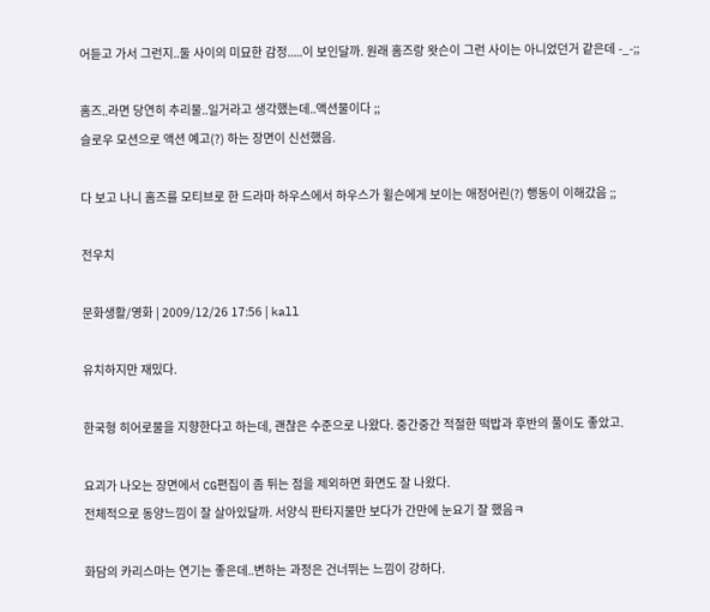어듣고 가서 그런지..둘 사이의 미묘한 감정.....이 보인달까. 원래 홈즈랑 왓슨이 그런 사이는 아니었던거 같은데 -_-;;

홈즈..라면 당연히 추리물..일거라고 생각했는데..액션물이다 ;;
슬로우 모션으로 액션 예고(?) 하는 장면이 신선했음.

다 보고 나니 홈즈를 모티브로 한 드라마 하우스에서 하우스가 윌슨에게 보이는 애정어린(?) 행동이 이해갔음 ;;

전우치

문화생활/영화 | 2009/12/26 17:56 | kall

유치하지만 재밌다.

한국형 히어로물을 지향한다고 하는데, 괜찮은 수준으로 나왔다. 중간중간 적절한 떡밥과 후반의 풀이도 좋았고.

요괴가 나오는 장면에서 CG편집이 좀 튀는 점을 제외하면 화면도 잘 나왔다.
전체적으로 동양느낌이 잘 살아있달까. 서양식 판타지물만 보다가 간만에 눈요기 잘 했음ㅋ

화담의 카리스마는 연기는 좋은데..변하는 과정은 건너뛰는 느낌이 강하다.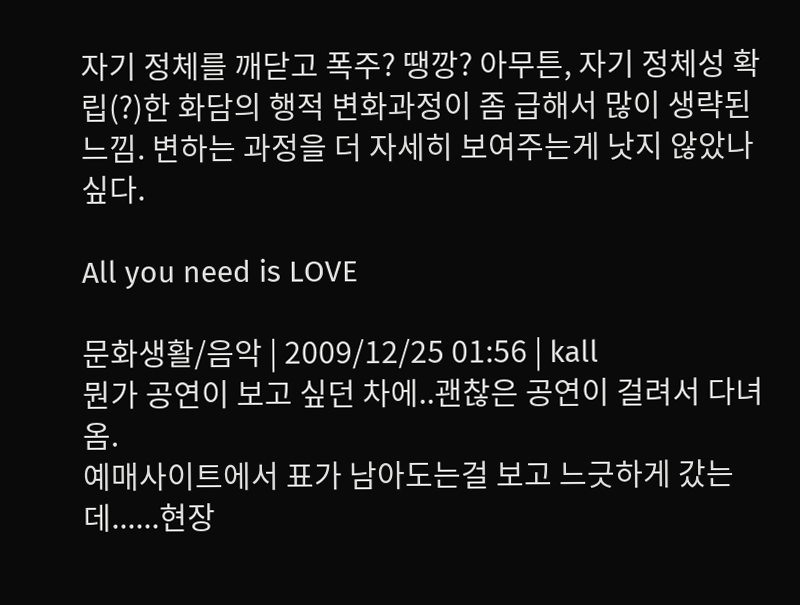자기 정체를 깨닫고 폭주? 땡깡? 아무튼, 자기 정체성 확립(?)한 화담의 행적 변화과정이 좀 급해서 많이 생략된 느낌. 변하는 과정을 더 자세히 보여주는게 낫지 않았나 싶다.

All you need is LOVE

문화생활/음악 | 2009/12/25 01:56 | kall
뭔가 공연이 보고 싶던 차에..괜찮은 공연이 걸려서 다녀옴.
예매사이트에서 표가 남아도는걸 보고 느긋하게 갔는데......현장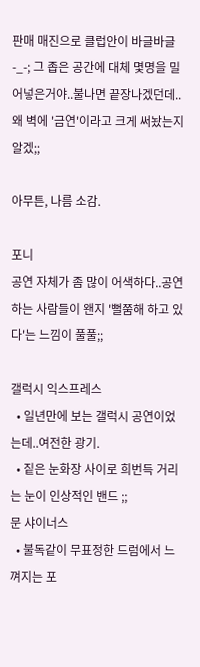판매 매진으로 클럽안이 바글바글 -_-; 그 좁은 공간에 대체 몇명을 밀어넣은거야..불나면 끝장나겠던데..왜 벽에 '금연'이라고 크게 써놨는지 알겠;;

아무튼, 나름 소감.

포니
공연 자체가 좀 많이 어색하다..공연하는 사람들이 왠지 '뻘쭘해 하고 있다'는 느낌이 풀풀;;

갤럭시 익스프레스
  • 일년만에 보는 갤럭시 공연이었는데..여전한 광기.
  • 짙은 눈화장 사이로 희번득 거리는 눈이 인상적인 밴드 ;;
문 샤이너스
  • 불독같이 무표정한 드럼에서 느껴지는 포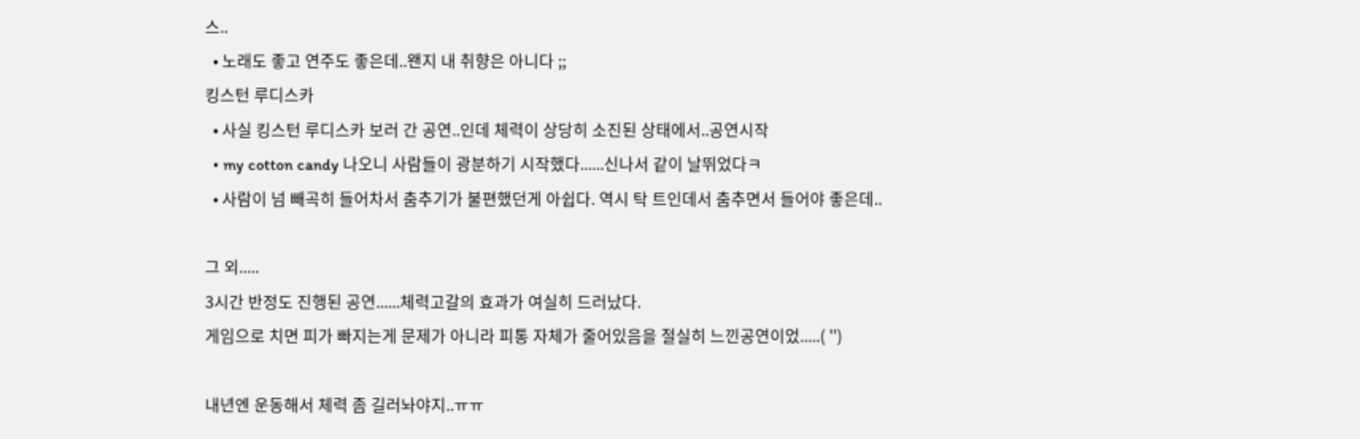스..
  • 노래도 좋고 연주도 좋은데..왠지 내 취향은 아니다 ;;
킹스턴 루디스카
  • 사실 킹스턴 루디스카 보러 간 공연..인데 체력이 상당히 소진된 상태에서..공연시작
  • my cotton candy 나오니 사람들이 광분하기 시작했다......신나서 같이 날뛰었다ㅋ
  • 사람이 넘 빼곡히 들어차서 춤추기가 불편했던게 아쉽다. 역시 탁 트인데서 춤추면서 들어야 좋은데..

그 외.....
3시간 반정도 진행된 공연......체력고갈의 효과가 여실히 드러났다.
게임으로 치면 피가 빠지는게 문제가 아니라 피통 자체가 줄어있음을 절실히 느낀공연이었.....( '')

내년엔 운동해서 체력 좀 길러놔야지..ㅠㅠ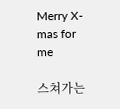Merry X-mas for me

스쳐가는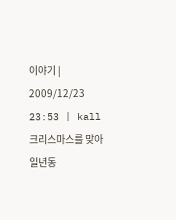이야기 | 2009/12/23 23:53 | kall
크리스마스를 맞아 일년동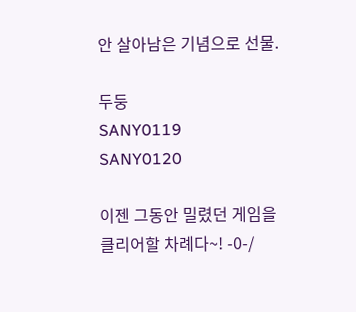안 살아남은 기념으로 선물.

두둥
SANY0119
SANY0120

이젠 그동안 밀렸던 게임을 클리어할 차례다~! -0-/